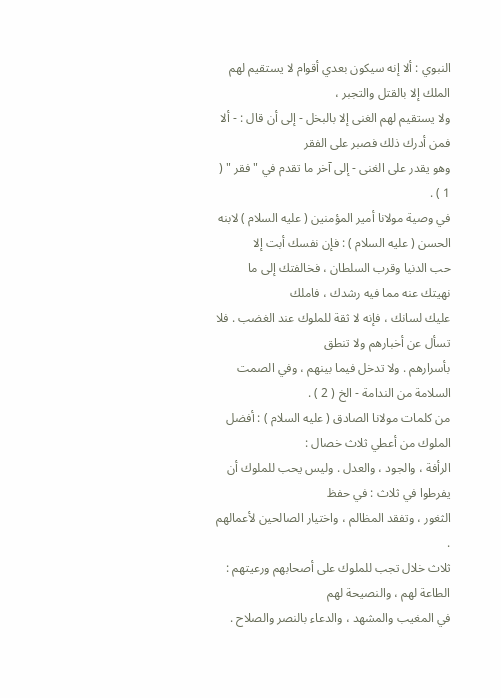النبوي : ألا إنه سيكون بعدي أقوام لا يستقيم لهم الملك إلا بالقتل والتجبر ،
ولا يستقيم لهم الغنى إلا بالبخل - إلى أن قال : - ألا فمن أدرك ذلك فصبر على الفقر
وهو يقدر على الغنى - إلى آخر ما تقدم في " فقر " ( 1 ) .
في وصية مولانا أمير المؤمنين ( عليه السلام ) لابنه الحسن ( عليه السلام ) : فإن نفسك أبت إلا
حب الدنيا وقرب السلطان ، فخالفتك إلى ما نهيتك عنه مما فيه رشدك ، فاملك
عليك لسانك ، فإنه لا ثقة للملوك عند الغضب . فلا تسأل عن أخبارهم ولا تنطق
بأسرارهم . ولا تدخل فيما بينهم ، وفي الصمت السلامة من الندامة - الخ ( 2 ) .
من كلمات مولانا الصادق ( عليه السلام ) : أفضل الملوك من أعطي ثلاث خصال :
الرأفة ، والجود ، والعدل . وليس يحب للملوك أن يفرطوا في ثلاث : في حفظ
الثغور ، وتفقد المظالم ، واختيار الصالحين لأعمالهم .
ثلاث خلال تجب للملوك على أصحابهم ورعيتهم : الطاعة لهم ، والنصيحة لهم
في المغيب والمشهد ، والدعاء بالنصر والصلاح .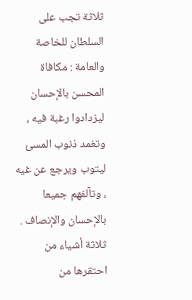ثلاثة تجب على السلطان للخاصة والعامة : مكافاة المحسن بالإحسان
ليزدادوا رغبة فيه ، وتغمد ذنوب المسئ ليتوب ويرجع عن غيه ، وتآلفهم جميعا
بالإحسان والإنصاف .
ثلاثة أشياء من احتقرها من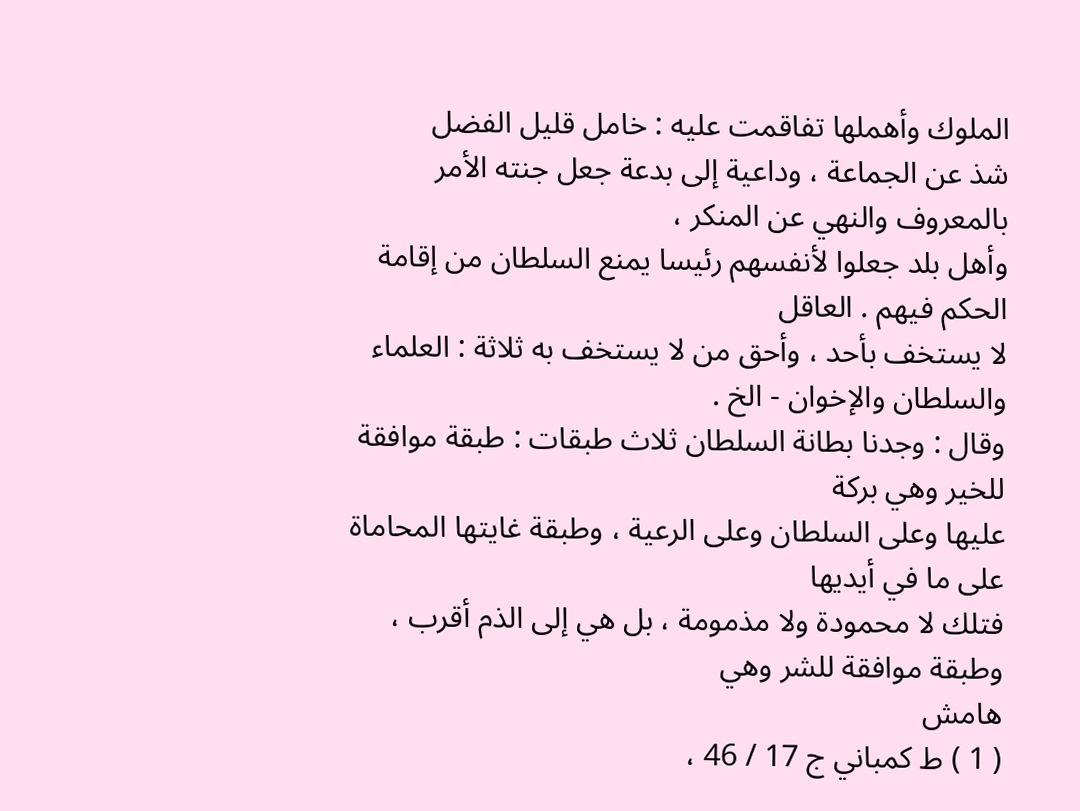الملوك وأهملها تفاقمت عليه : خامل قليل الفضل
شذ عن الجماعة ، وداعية إلى بدعة جعل جنته الأمر بالمعروف والنهي عن المنكر ،
وأهل بلد جعلوا لأنفسهم رئيسا يمنع السلطان من إقامة الحكم فيهم . العاقل
لا يستخف بأحد ، وأحق من لا يستخف به ثلاثة : العلماء والسلطان والإخوان - الخ .
وقال : وجدنا بطانة السلطان ثلاث طبقات : طبقة موافقة للخير وهي بركة
عليها وعلى السلطان وعلى الرعية ، وطبقة غايتها المحاماة على ما في أيديها
فتلك لا محمودة ولا مذمومة ، بل هي إلى الذم أقرب ، وطبقة موافقة للشر وهي
هامش
( 1 ) ط كمباني ج 17 / 46 ،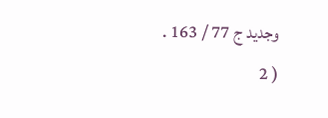وجديد ج 77 / 163 .
( 2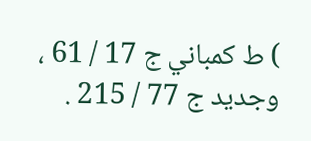) ط كمباني ج 17 / 61 ، وجديد ج 77 / 215 .